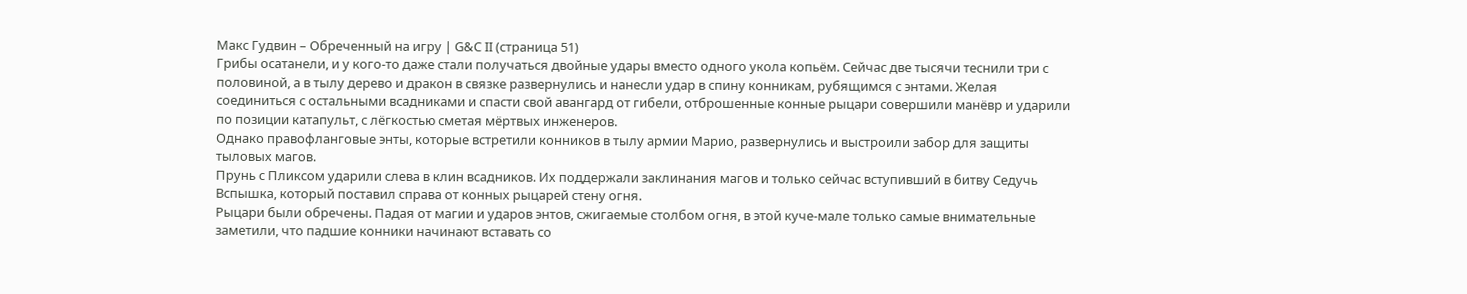Mакс Гyдвин – Обреченный на игру | G&C II (страница 51)
Грибы осатанели, и у кого-то даже стали получаться двойные удары вместо одного укола копьём. Сейчас две тысячи теснили три с половиной, а в тылу дерево и дракон в связке развернулись и нанесли удар в спину конникам, рубящимся с энтами. Желая соединиться с остальными всадниками и спасти свой авангард от гибели, отброшенные конные рыцари совершили манёвр и ударили по позиции катапульт, с лёгкостью сметая мёртвых инженеров.
Однако правофланговые энты, которые встретили конников в тылу армии Марио, развернулись и выстроили забор для защиты тыловых магов.
Прунь с Пликсом ударили слева в клин всадников. Их поддержали заклинания магов и только сейчас вступивший в битву Седучь Вспышка, который поставил справа от конных рыцарей стену огня.
Рыцари были обречены. Падая от магии и ударов энтов, сжигаемые столбом огня, в этой куче-мале только самые внимательные заметили, что падшие конники начинают вставать со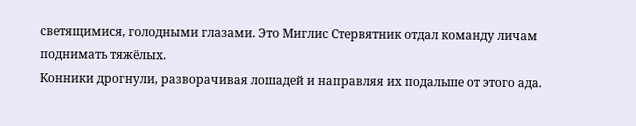светящимися, голодными глазами. Это Миглис Стервятник отдал команду личам поднимать тяжёлых.
Конники дрогнули, разворачивая лошадей и направляя их подальше от этого ада.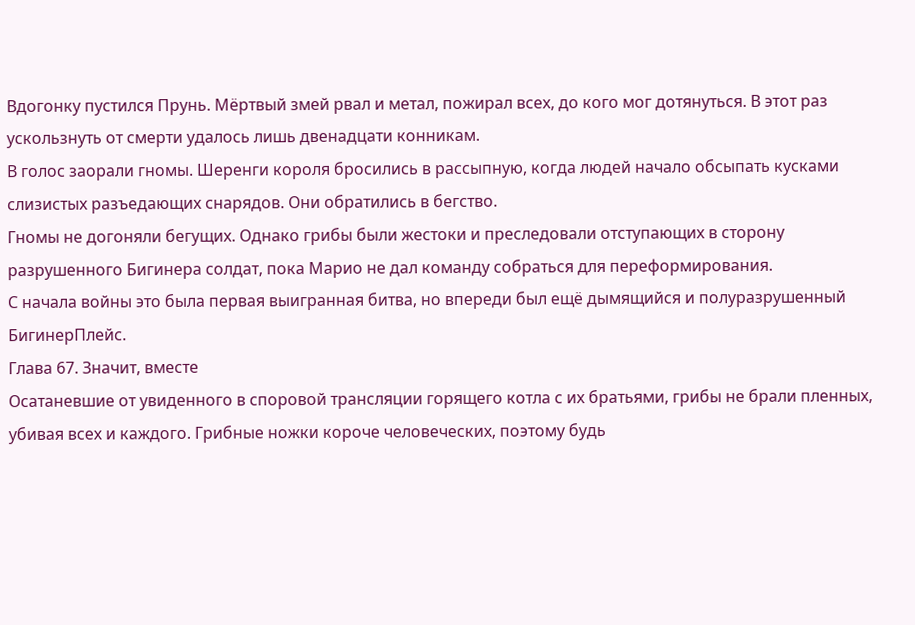Вдогонку пустился Прунь. Мёртвый змей рвал и метал, пожирал всех, до кого мог дотянуться. В этот раз ускользнуть от смерти удалось лишь двенадцати конникам.
В голос заорали гномы. Шеренги короля бросились в рассыпную, когда людей начало обсыпать кусками слизистых разъедающих снарядов. Они обратились в бегство.
Гномы не догоняли бегущих. Однако грибы были жестоки и преследовали отступающих в сторону разрушенного Бигинера солдат, пока Марио не дал команду собраться для переформирования.
С начала войны это была первая выигранная битва, но впереди был ещё дымящийся и полуразрушенный БигинерПлейс.
Глава 67. Значит, вместе
Осатаневшие от увиденного в споровой трансляции горящего котла с их братьями, грибы не брали пленных, убивая всех и каждого. Грибные ножки короче человеческих, поэтому будь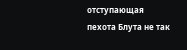отступающая пехота Блута не так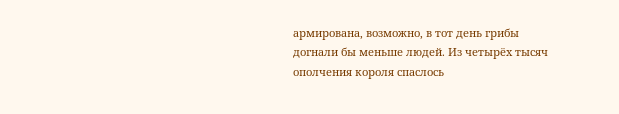армирована, возможно, в тот день грибы догнали бы меньше людей. Из четырёх тысяч ополчения короля спаслось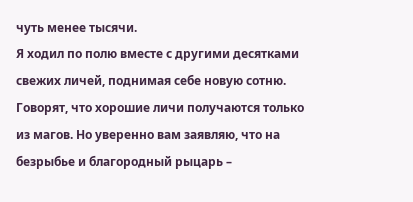чуть менее тысячи.
Я ходил по полю вместе с другими десятками свежих личей, поднимая себе новую сотню. Говорят, что хорошие личи получаются только из магов. Но уверенно вам заявляю, что на безрыбье и благородный рыцарь –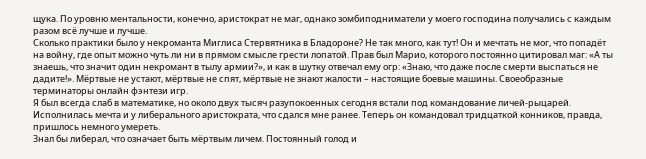щука. По уровню ментальности, конечно, аристократ не маг, однако зомбиподниматели у моего господина получались с каждым разом всё лучше и лучше.
Сколько практики было у некроманта Миглиса Стервятника в Бладороне? Не так много, как тут! Он и мечтать не мог, что попадёт на войну, где опыт можно чуть ли ни в прямом смысле грести лопатой. Прав был Марио, которого постоянно цитировал маг: «А ты знаешь, что значит один некромант в тылу армии?», и как в шутку отвечал ему огр: «Знаю, что даже после смерти выспаться не дадите!». Мёртвые не устают, мёртвые не спят, мёртвые не знают жалости – настоящие боевые машины. Своеобразные терминаторы онлайн фэнтези игр.
Я был всегда слаб в математике, но около двух тысяч разупокоенных сегодня встали под командование личей-рыцарей. Исполнилась мечта и у либерального аристократа, что сдался мне ранее. Теперь он командовал тридцаткой конников, правда, пришлось немного умереть.
Знал бы либерал, что означает быть мёртвым личем. Постоянный голод и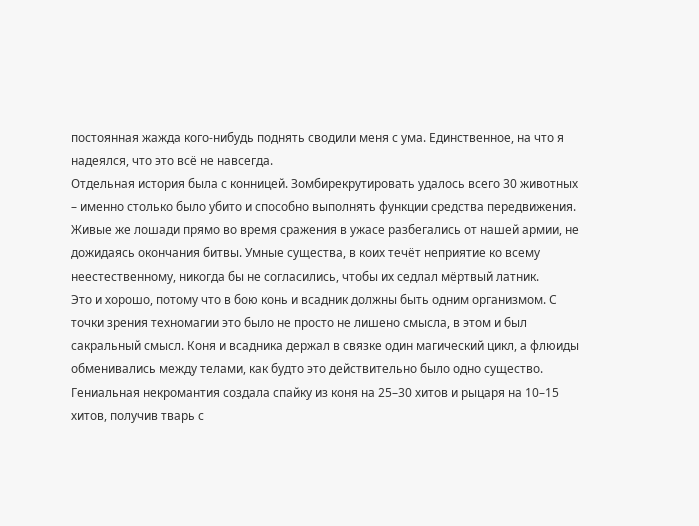постоянная жажда кого-нибудь поднять сводили меня с ума. Единственное, на что я надеялся, что это всё не навсегда.
Отдельная история была с конницей. Зомбирекрутировать удалось всего 30 животных – именно столько было убито и способно выполнять функции средства передвижения. Живые же лошади прямо во время сражения в ужасе разбегались от нашей армии, не дожидаясь окончания битвы. Умные существа, в коих течёт неприятие ко всему неестественному, никогда бы не согласились, чтобы их седлал мёртвый латник.
Это и хорошо, потому что в бою конь и всадник должны быть одним организмом. С точки зрения техномагии это было не просто не лишено смысла, в этом и был сакральный смысл. Коня и всадника держал в связке один магический цикл, а флюиды обменивались между телами, как будто это действительно было одно существо.
Гениальная некромантия создала спайку из коня на 25–30 хитов и рыцаря на 10–15 хитов, получив тварь с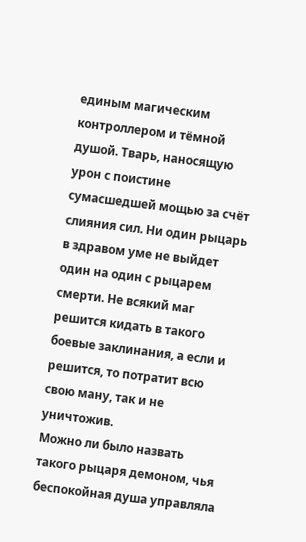единым магическим контроллером и тёмной душой. Тварь, наносящую урон с поистине сумасшедшей мощью за счёт слияния сил. Ни один рыцарь в здравом уме не выйдет один на один с рыцарем смерти. Не всякий маг решится кидать в такого боевые заклинания, а если и решится, то потратит всю свою ману, так и не уничтожив.
Можно ли было назвать такого рыцаря демоном, чья беспокойная душа управляла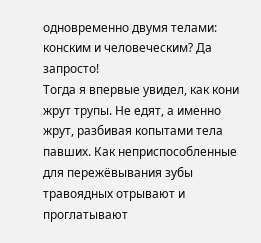одновременно двумя телами: конским и человеческим? Да запросто!
Тогда я впервые увидел, как кони жрут трупы. Не едят, а именно жрут, разбивая копытами тела павших. Как неприспособленные для пережёвывания зубы травоядных отрывают и проглатывают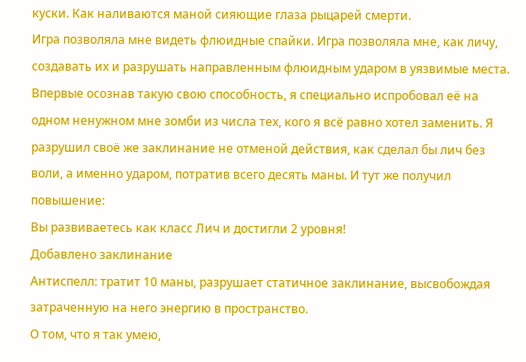куски. Как наливаются маной сияющие глаза рыцарей смерти.
Игра позволяла мне видеть флюидные спайки. Игра позволяла мне, как личу, создавать их и разрушать направленным флюидным ударом в уязвимые места. Впервые осознав такую свою способность, я специально испробовал её на одном ненужном мне зомби из числа тех, кого я всё равно хотел заменить. Я разрушил своё же заклинание не отменой действия, как сделал бы лич без воли, а именно ударом, потратив всего десять маны. И тут же получил повышение:
Вы развиваетесь как класс Лич и достигли 2 уровня!
Добавлено заклинание
Антиспелл: тратит 10 маны, разрушает статичное заклинание, высвобождая затраченную на него энергию в пространство.
О том, что я так умею,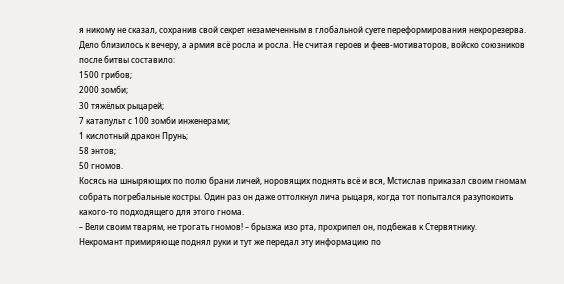я никому не сказал, сохранив свой секрет незамеченным в глобальной суете переформирования некрорезерва.
Дело близилось к вечеру, а армия всё росла и росла. Не считая героев и феев-мотиваторов, войско союзников после битвы составило:
1500 грибов;
2000 зомби;
30 тяжёлых рыцарей;
7 катапульт с 100 зомби инженерами;
1 кислотный дракон Прунь;
58 энтов;
50 гномов.
Косясь на шныряющих по полю брани личей, норовящих поднять всё и вся, Мстислав приказал своим гномам собрать погребальные костры. Один раз он даже оттолкнул лича рыцаря, когда тот попытался разупокоить какого-то подходящего для этого гнома.
– Вели своим тварям, не трогать гномов! – брызжа изо рта, прохрипел он, подбежав к Стервятнику.
Некромант примиряюще поднял руки и тут же передал эту информацию по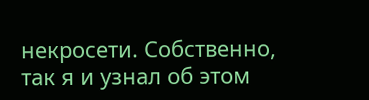некросети. Собственно, так я и узнал об этом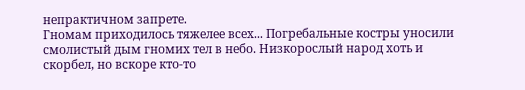непрактичном запрете.
Гномам приходилось тяжелее всех... Погребальные костры уносили смолистый дым гномих тел в небо. Низкорослый народ хоть и скорбел, но вскоре кто-то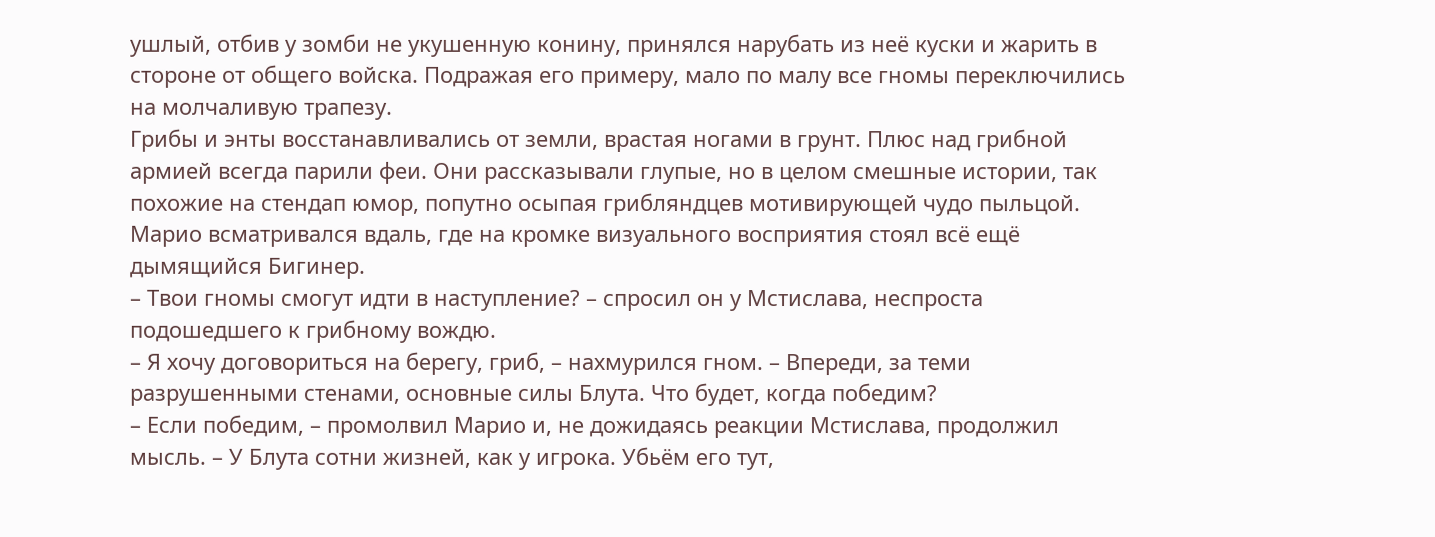ушлый, отбив у зомби не укушенную конину, принялся нарубать из неё куски и жарить в стороне от общего войска. Подражая его примеру, мало по малу все гномы переключились на молчаливую трапезу.
Грибы и энты восстанавливались от земли, врастая ногами в грунт. Плюс над грибной армией всегда парили феи. Они рассказывали глупые, но в целом смешные истории, так похожие на стендап юмор, попутно осыпая грибляндцев мотивирующей чудо пыльцой.
Марио всматривался вдаль, где на кромке визуального восприятия стоял всё ещё дымящийся Бигинер.
– Твои гномы смогут идти в наступление? – спросил он у Мстислава, неспроста подошедшего к грибному вождю.
– Я хочу договориться на берегу, гриб, – нахмурился гном. – Впереди, за теми разрушенными стенами, основные силы Блута. Что будет, когда победим?
– Если победим, – промолвил Марио и, не дожидаясь реакции Мстислава, продолжил мысль. – У Блута сотни жизней, как у игрока. Убьём его тут,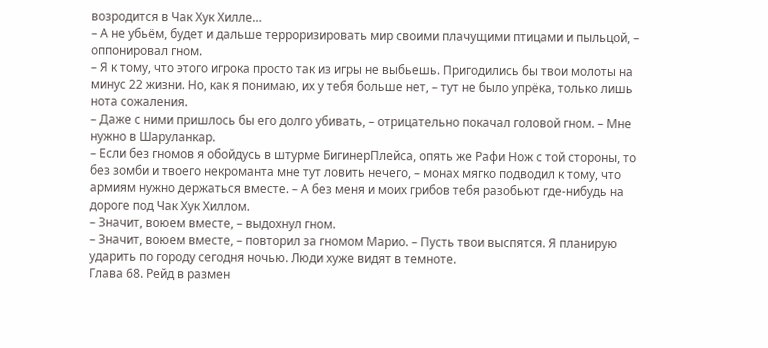возродится в Чак Хук Хилле…
– А не убьём, будет и дальше терроризировать мир своими плачущими птицами и пыльцой, – оппонировал гном.
– Я к тому, что этого игрока просто так из игры не выбьешь. Пригодились бы твои молоты на минус 22 жизни. Но, как я понимаю, их у тебя больше нет, – тут не было упрёка, только лишь нота сожаления.
– Даже с ними пришлось бы его долго убивать, – отрицательно покачал головой гном. – Мне нужно в Шаруланкар.
– Если без гномов я обойдусь в штурме БигинерПлейса, опять же Рафи Нож с той стороны, то без зомби и твоего некроманта мне тут ловить нечего, – монах мягко подводил к тому, что армиям нужно держаться вместе. – А без меня и моих грибов тебя разобьют где-нибудь на дороге под Чак Хук Хиллом.
– Значит, воюем вместе, – выдохнул гном.
– Значит, воюем вместе, – повторил за гномом Марио. – Пусть твои выспятся. Я планирую ударить по городу сегодня ночью. Люди хуже видят в темноте.
Глава 68. Рейд в размен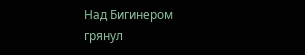Над Бигинером грянул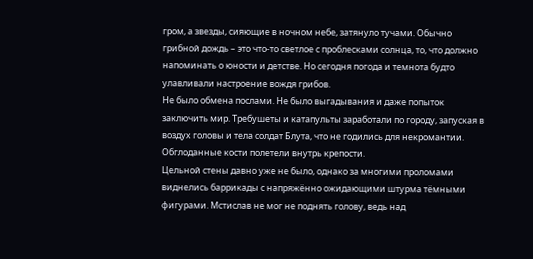гром, а звезды, сияющие в ночном небе, затянуло тучами. Обычно грибной дождь – это что-то светлое с проблесками солнца, то, что должно напоминать о юности и детстве. Но сегодня погода и темнота будто улавливали настроение вождя грибов.
Не было обмена послами. Не было выгадывания и даже попыток заключить мир. Требушеты и катапульты заработали по городу, запуская в воздух головы и тела солдат Блута, что не годились для некромантии. Обглоданные кости полетели внутрь крепости.
Цельной стены давно уже не было, однако за многими проломами виднелись баррикады с напряжённо ожидающими штурма тёмными фигурами. Мстислав не мог не поднять голову, ведь над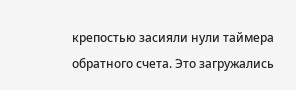крепостью засияли нули таймера обратного счета. Это загружались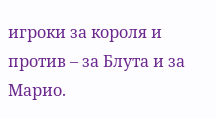игроки за короля и против – за Блута и за Марио.